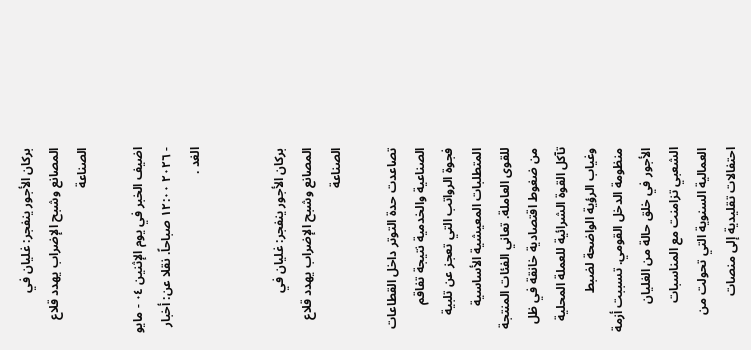بركان الأجور ينفجر: غليان في المصانع وشبح الإضراب يهدد قلاع الصناعة

اضيف الخبر في يوم الإثنين ٠٤ - مايو - ٢٠٢٦ ١٢:٠٠ صباحاً. نقلا عن: أخبار الغد .


بركان الأجور ينفجر: غليان في المصانع وشبح الإضراب يهدد قلاع الصناعة

تصاعدت حدة التوتر داخل القطاعات الصناعية والخدمية نتيجة تفاقم فجوة الرواتب التي تعجز عن تلبية المتطلبات المعيشية الأساسية للقوى العاملة. تعاني الفئات المنتجة من ضغوط اقتصادية خانقة في ظل تآكل القوة الشرائية للعملة المحلية وغياب الرؤية الواضحة لضبط منظومة الدخل القومي. تسببت أزمة الأجور في خلق حالة من الغليان الشعبي تزامنت مع المناسبات العمالية السنوية التي تحولت من احتفالات تقليدية إلى منصات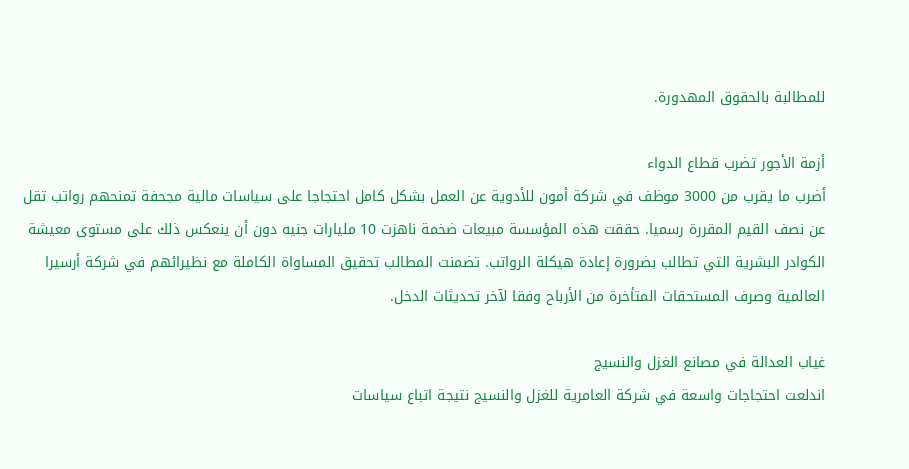للمطالبة بالحقوق المهدورة.

أزمة الأجور تضرب قطاع الدواء
أضرب ما يقرب من 3000 موظف في شركة أمون للأدوية عن العمل بشكل كامل احتجاجا على سياسات مالية مجحفة تمنحهم رواتب تقل عن نصف القيم المقررة رسميا. حققت هذه المؤسسة مبيعات ضخمة ناهزت 10 مليارات جنيه دون أن ينعكس ذلك على مستوى معيشة الكوادر البشرية التي تطالب بضرورة إعادة هيكلة الرواتب. تضمنت المطالب تحقيق المساواة الكاملة مع نظيرائهم في شركة أرسيرا العالمية وصرف المستحقات المتأخرة من الأرباح وفقا لآخر تحديثات الدخل.

غياب العدالة في مصانع الغزل والنسيج
اندلعت احتجاجات واسعة في شركة العامرية للغزل والنسيج نتيجة اتباع سياسات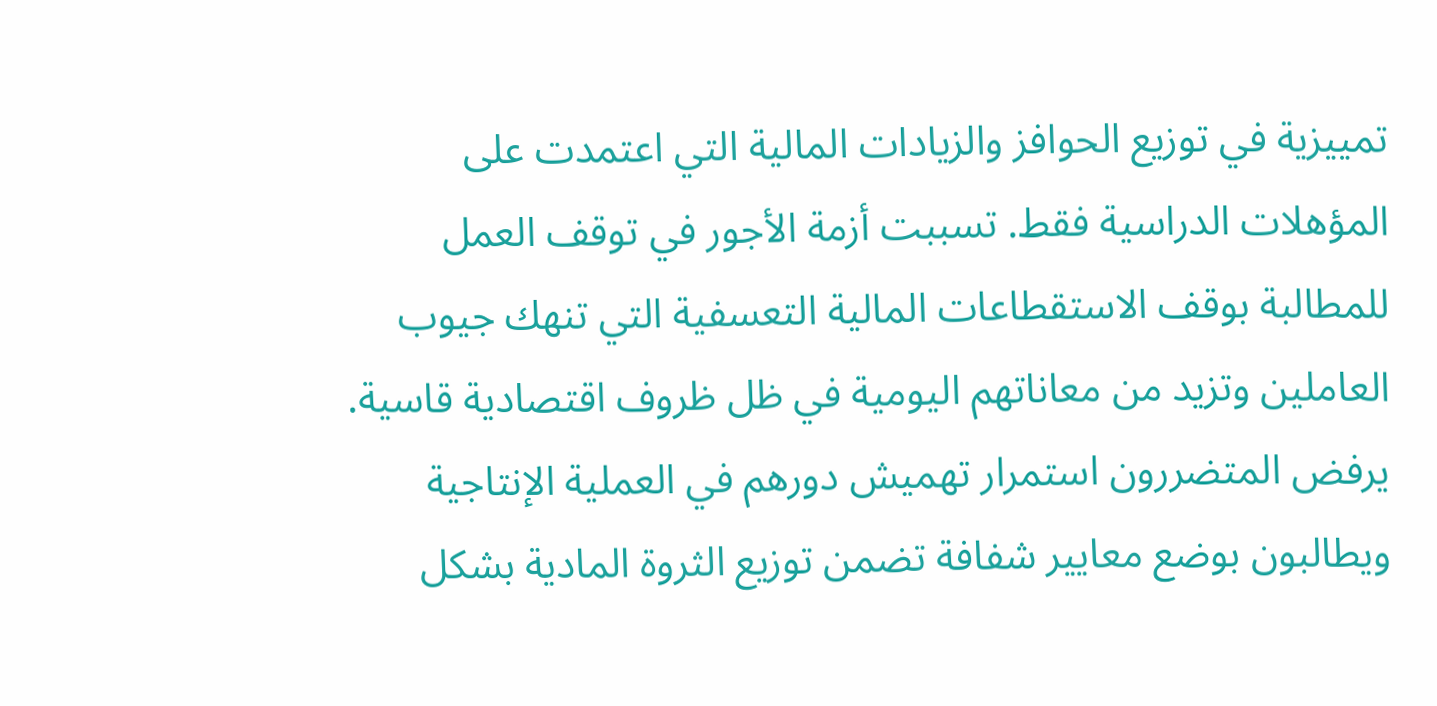تمييزية في توزيع الحوافز والزيادات المالية التي اعتمدت على المؤهلات الدراسية فقط. تسببت أزمة الأجور في توقف العمل للمطالبة بوقف الاستقطاعات المالية التعسفية التي تنهك جيوب العاملين وتزيد من معاناتهم اليومية في ظل ظروف اقتصادية قاسية. يرفض المتضررون استمرار تهميش دورهم في العملية الإنتاجية ويطالبون بوضع معايير شفافة تضمن توزيع الثروة المادية بشكل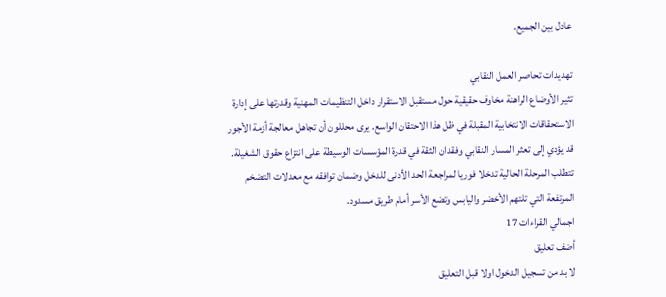عادل بين الجميع.

تهديدات تحاصر العمل النقابي
تثير الأوضاع الراهنة مخاوف حقيقية حول مستقبل الاستقرار داخل التنظيمات المهنية وقدرتها على إدارة الاستحقاقات الانتخابية المقبلة في ظل هذا الاحتقان الواسع. يرى محللون أن تجاهل معالجة أزمة الأجور قد يؤدي إلى تعثر المسار النقابي وفقدان الثقة في قدرة المؤسسات الوسيطة على انتزاع حقوق الشغيلة. تتطلب المرحلة الحالية تدخلا فوريا لمراجعة الحد الأدنى للدخل وضمان توافقه مع معدلات التضخم المرتفعة التي تلتهم الأخضر واليابس وتضع الأسر أمام طريق مسدود.
اجمالي القراءات 17
أضف تعليق
لا بد من تسجيل الدخول اولا قبل التعليق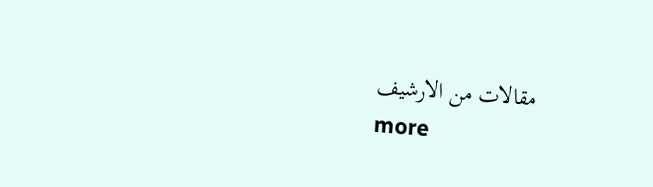مقالات من الارشيف
more